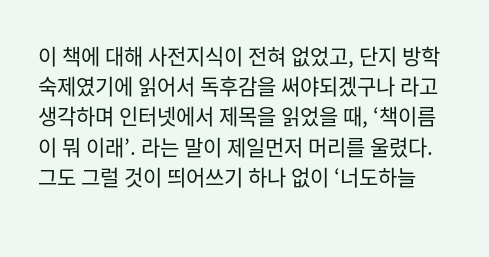이 책에 대해 사전지식이 전혀 없었고, 단지 방학 숙제였기에 읽어서 독후감을 써야되겠구나 라고 생각하며 인터넷에서 제목을 읽었을 때, ‘책이름이 뭐 이래’. 라는 말이 제일먼저 머리를 울렸다. 그도 그럴 것이 띄어쓰기 하나 없이 ‘너도하늘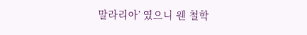말라리아’ 였으니 웬 철학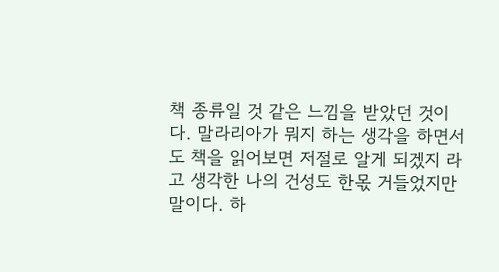책 종류일 것 같은 느낌을 받았던 것이다. 말라리아가 뭐지 하는 생각을 하면서도 책을 읽어보면 저절로 알게 되겠지 라고 생각한 나의 건성도 한몫 거들었지만 말이다. 하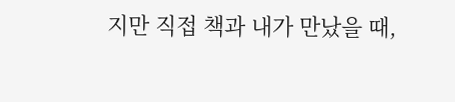지만 직접 책과 내가 만났을 때,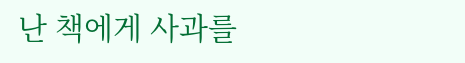난 책에게 사과를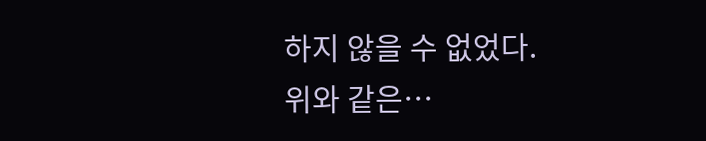하지 않을 수 없었다.
위와 같은…